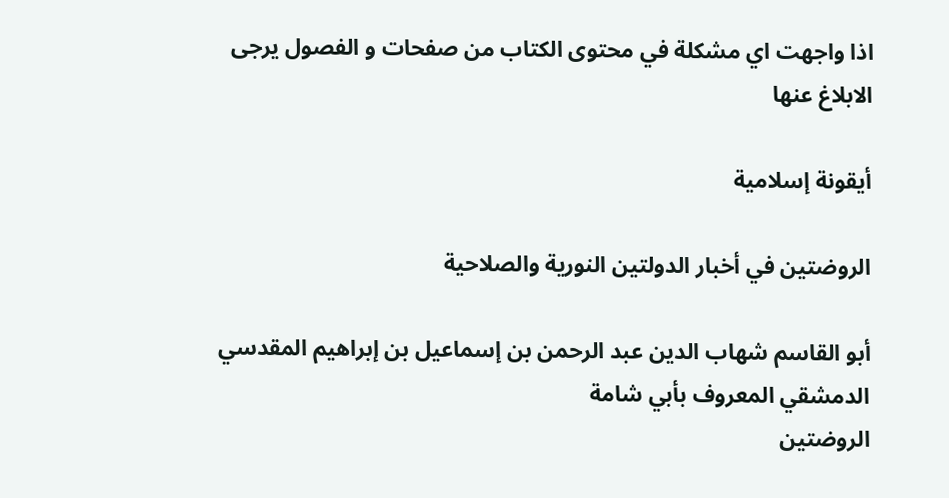اذا واجهت اي مشكلة في محتوى الكتاب من صفحات و الفصول يرجى الابلاغ عنها

أيقونة إسلامية

الروضتين في أخبار الدولتين النورية والصلاحية

أبو القاسم شهاب الدين عبد الرحمن بن إسماعيل بن إبراهيم المقدسي الدمشقي المعروف بأبي شامة
الروضتين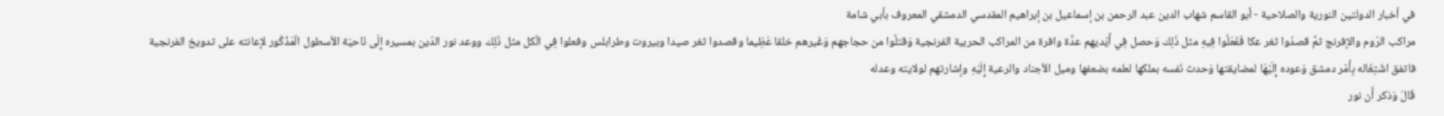في أخبار الدولتين النورية والصلاحية - أبو القاسم شهاب الدين عبد الرحمن بن إسماعيل بن إبراهيم المقدسي الدمشقي المعروف بأبي شامة
مراكب الرّوم والإفرنج ثمَّ قصدُوا ثغر عكا فَفَعَلُوا فِيهِ مثل ذَلِك وَحصل فِي أَيْديهم عدَّة وافرة من المراكب الحربية الفرنجية وَقتلُوا من حجاجهم وَغَيرهم خلقا عَظِيما وقصدوا ثغر صيدا وبيروت وطرابلس وفعلوا فِي الْكل مثل ذَلِك ووعد نور الدّين بمسيره إِلَى نَاحيَة الأسطول الْمَذْكُور لإعانته على تدويخ الفرنجية فاتفق اشْتِغَاله بِأَمْر دمشق وَعوده إِلَيْهَا لمضايقتها وَحدث نَفسه بملكها لعلمه بضعفها وميل الأجناد والرعية إِلَيْهِ وإشارتهم لولايته وعدله
قَالَ وَذكر أَن نور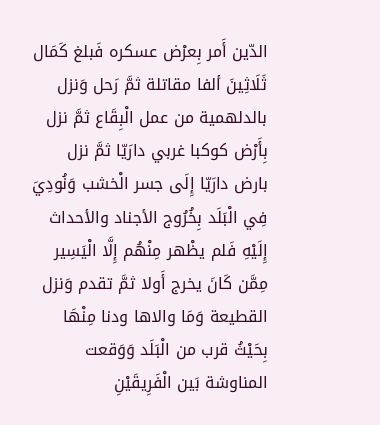الدّين أَمر بِعرْض عسكره فَبلغ كَمَال ثَلَاثِينَ ألفا مقاتلة ثمَّ رَحل وَنزل بالدلهمية من عمل الْبِقَاع ثمَّ نزل بِأَرْض كوكبا غربي دارَيّا ثمَّ نزل بارض دارَيّا إِلَى جسر الْخشب وَنُودِيَ فِي الْبَلَد بِخُرُوج الأجناد والأحداث إِلَيْهِ فَلم يظْهر مِنْهُم إِلَّا الْيَسِير مِمَّن كَانَ يخرج أَولا ثمَّ تقدم وَنزل القطيعة وَمَا والاها ودنا مِنْهَا بِحَيْثُ قرب من الْبَلَد وَوَقعت المناوشة بَين الْفَرِيقَيْنِ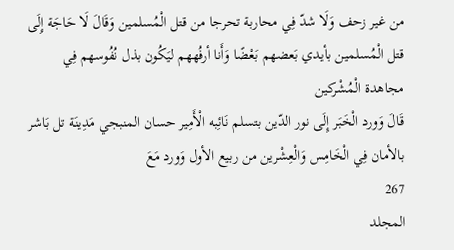من غير زحف وَلَا شدّ فِي محاربة تحرجا من قتل الْمُسلمين وَقَالَ لَا حَاجَة إِلَى قتل الْمُسلمين بأيدي بَعضهم بَعْضًا وَأَنا أرفُههم ليَكُون بذل نُفُوسهم فِي مجاهدة الْمُشْركين
قَالَ وَورد الْخَبَر إِلَى نور الدّين بتسلم نَائِبه الْأَمِير حسان المنبجي مَدِينَة تل بَاشر بالأمان فِي الْخَامِس وَالْعِشْرين من ربيع الأول وَورد مَعَ
267
المجلد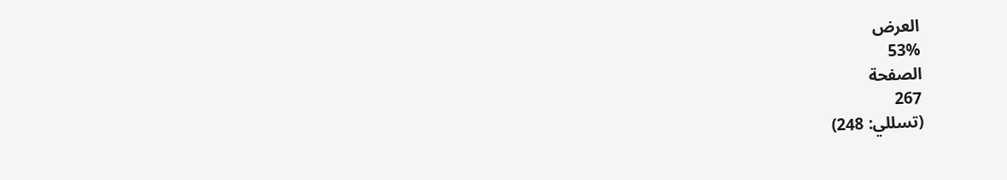العرض
53%
الصفحة
267
(تسللي: 248)